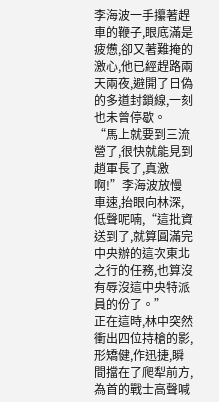李海波一手攥著趕車的鞭子,眼底滿是疲憊,卻又著難掩的激心,他已經趕路兩天兩夜,避開了日偽的多道封鎖線,一刻也未曾停歇。
“馬上就要到三流營了,很快就能見到趙軍長了,真激啊!”李海波放慢車速,抬眼向林深,低聲呢喃,“這批資送到了,就算圓滿完中央辦的這次東北之行的任務,也算沒有辱沒這中央特派員的份了。”
正在這時,林中突然衝出四位持槍的影,形矯健,作迅捷,瞬間擋在了爬犁前方,為首的戰士高聲喊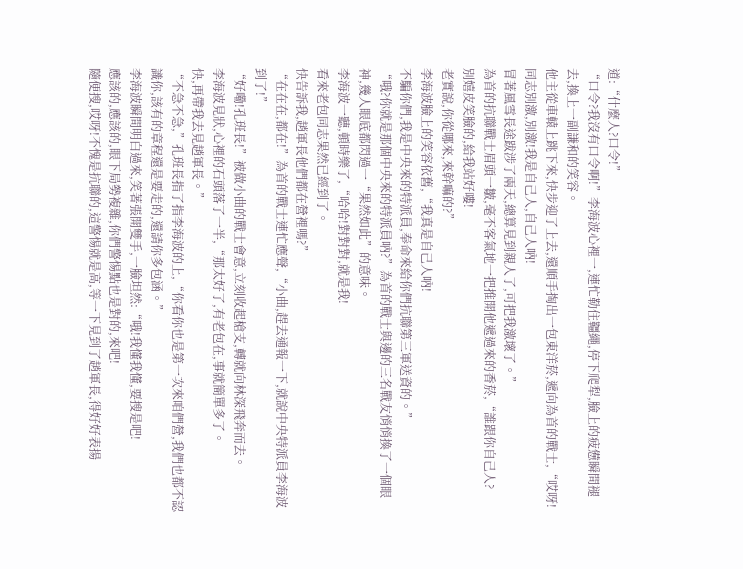道:“什麼人?口令!”
“口令?我沒有口令啊!”李海波心裡一,連忙勒住韁繩,停下爬犁,臉上的疲憊瞬間褪去,換上一副謙和的笑容。
他主從車轅上跳下來,快步迎了上去,還順手掏出一包東洋菸,遞向為首的戰士,“哎呀!
同志別激,別激!我是自己人,自己人吶!
冒著風雪長途跋涉了兩天,總算見到親人了,可把我激壞了。”
為首的抗聯戰士眉頭一皺,毫不客氣地一把推開他遞過來的香菸,“誰跟你自己人?
別嬉皮笑臉的,給我站好嘍!
老實說,你從哪來,來幹嘛的?”
李海波臉上的笑容依舊,“我真是自己人吶!
不騙你們,我是中央來的特派員,奉命來給你們抗聯第三軍送資的。”
“哦?你就是那個中央來的特派員吶?”為首的戰士與邊的三名戰友悄悄換了一個眼神,幾人眼底都閃過一“果然如此”的意味。
李海波一聽,頓時樂了,“哈哈!對對對,就是我!
看來老包同志果然已經到了。
快告訴我,趙軍長他們都在營裡嗎?”
“在在在,都在!”為首的戰士連忙應聲,“小曲,趕去通報一下,就說中央特派員李海波到了!”
“好嘞!孔班長!”被做小曲的戰士會意,立刻收起槍支,轉就向林深飛奔而去。
李海波見狀,心裡的石頭落了一半,“那太好了,有老包在,事就簡單多了。
快,再帶我去見趙軍長。”
“不急不急,”孔班長指了指李海波的上,“你看你也是第一次來咱們營,我們也都不認識你,該有的章程還是要走的,還請你多包涵。”
李海波瞬間明白過來,笑著張開雙手,一臉坦然:“哦!我懂我懂,要搜是吧!
應該的,應該的,眼下局勢複雜,你們警惕點也是對的,來吧!
隨便搜,哎呀!不愧是抗聯的,這警惕就是高,等一下見到了趙軍長,得好好表揚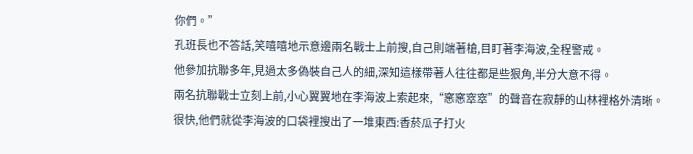你們。”
孔班長也不答話,笑嘻嘻地示意邊兩名戰士上前搜,自己則端著槍,目盯著李海波,全程警戒。
他參加抗聯多年,見過太多偽裝自己人的細,深知這樣帶著人往往都是些狠角,半分大意不得。
兩名抗聯戰士立刻上前,小心翼翼地在李海波上索起來,“窸窸窣窣”的聲音在寂靜的山林裡格外清晰。
很快,他們就從李海波的口袋裡搜出了一堆東西:香菸瓜子打火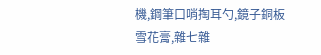機,鋼筆口哨掏耳勺,鏡子銅板雪花膏,雜七雜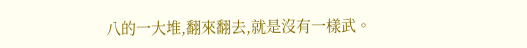八的一大堆,翻來翻去,就是沒有一樣武。